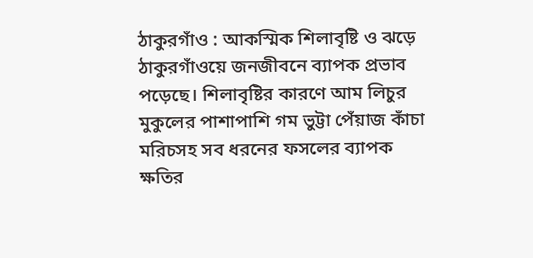ঠাকুরগাঁও : আকস্মিক শিলাবৃষ্টি ও ঝড়ে ঠাকুরগাঁওয়ে জনজীবনে ব্যাপক প্রভাব পড়েছে। শিলাবৃষ্টির কারণে আম লিচুর মুকুলের পাশাপাশি গম ভুট্টা পেঁয়াজ কাঁচা মরিচসহ সব ধরনের ফসলের ব্যাপক ক্ষতির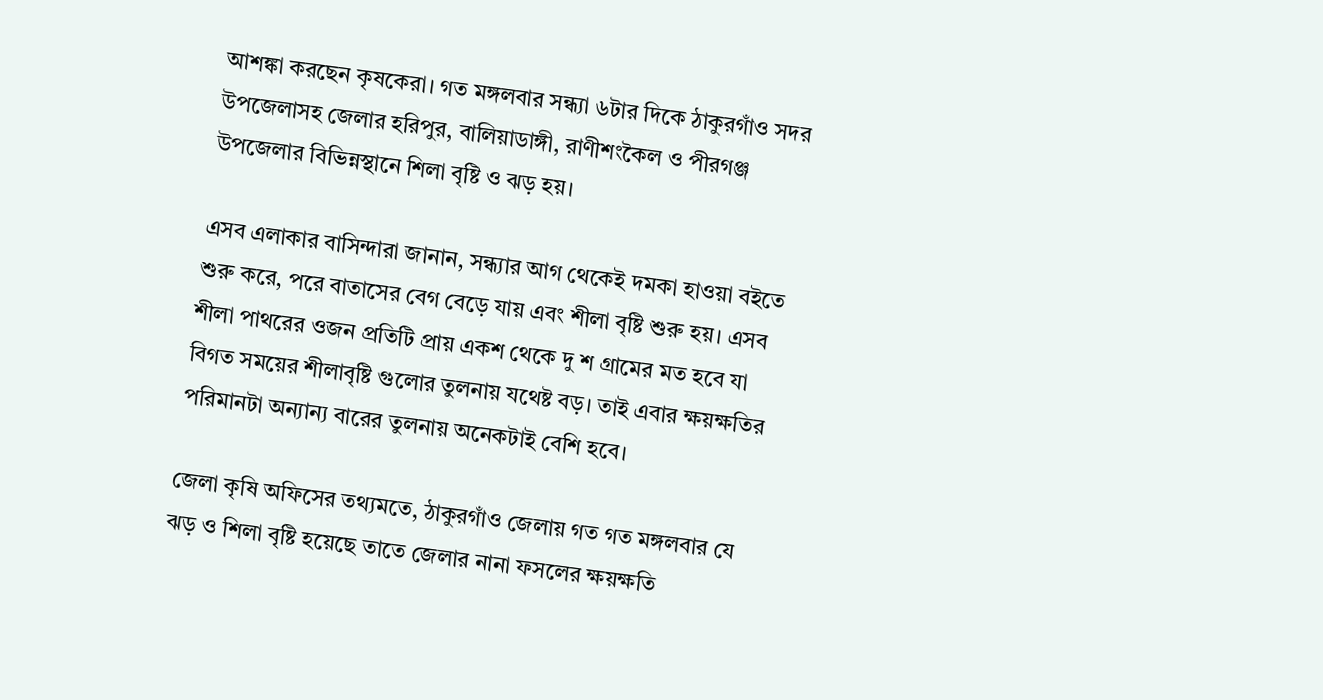আশঙ্কা করছেন কৃষকেরা। গত মঙ্গলবার সন্ধ্যা ৬টার দিকে ঠাকুরগাঁও সদর উপজেলাসহ জেলার হরিপুর, বালিয়াডাঙ্গী, রাণীশংকৈল ও পীরগঞ্জ উপজেলার বিভিন্নস্থানে শিলা বৃষ্টি ও ঝড় হয়।

এসব এলাকার বাসিন্দারা জানান, সন্ধ্যার আগ থেকেই দমকা হাওয়া বইতে শুরু করে, পরে বাতাসের বেগ বেড়ে যায় এবং শীলা বৃষ্টি শুরু হয়। এসব শীলা পাথরের ওজন প্রতিটি প্রায় একশ থেকে দু শ গ্রামের মত হবে যা বিগত সময়ের শীলাবৃষ্টি গুলোর তুলনায় যথেষ্ট বড়। তাই এবার ক্ষয়ক্ষতির পরিমানটা অন্যান্য বারের তুলনায় অনেকটাই বেশি হবে।

জেলা কৃষি অফিসের তথ্যমতে, ঠাকুরগাঁও জেলায় গত গত মঙ্গলবার যে ঝড় ও শিলা বৃষ্টি হয়েছে তাতে জেলার নানা ফসলের ক্ষয়ক্ষতি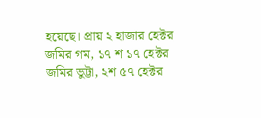হয়েছে। প্রায় ২ হাজার হেক্টর জমির গম, ১৭ শ ১৭ হেক্টর জমির ভুট্টা, ২শ ৫৭ হেক্টর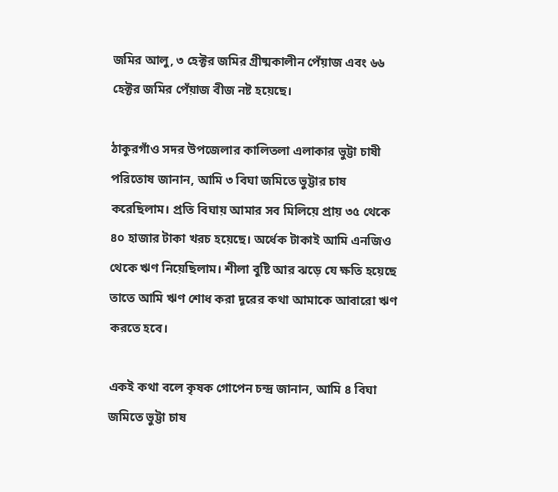জমির আলু, ৩ হেক্টর জমির গ্রীষ্মকালীন পেঁয়াজ এবং ৬৬ হেক্টর জমির পেঁয়াজ বীজ নষ্ট হয়েছে।

ঠাকুরগাঁও সদর উপজেলার কালিতলা এলাকার ভুট্টা চাষী পরিতোষ জানান, আমি ৩ বিঘা জমিতে ভুট্টার চাষ করেছিলাম। প্রতি বিঘায় আমার সব মিলিয়ে প্রায় ৩৫ থেকে ৪০ হাজার টাকা খরচ হয়েছে। অর্ধেক টাকাই আমি এনজিও থেকে ঋণ নিয়েছিলাম। শীলা বুষ্টি আর ঝড়ে যে ক্ষতি হয়েছে তাতে আমি ঋণ শোধ করা দূরের কথা আমাকে আবারো ঋণ করতে হবে।

একই কথা বলে কৃষক গোপেন চন্দ্র জানান, আমি ৪ বিঘা জমিতে ভুট্টা চাষ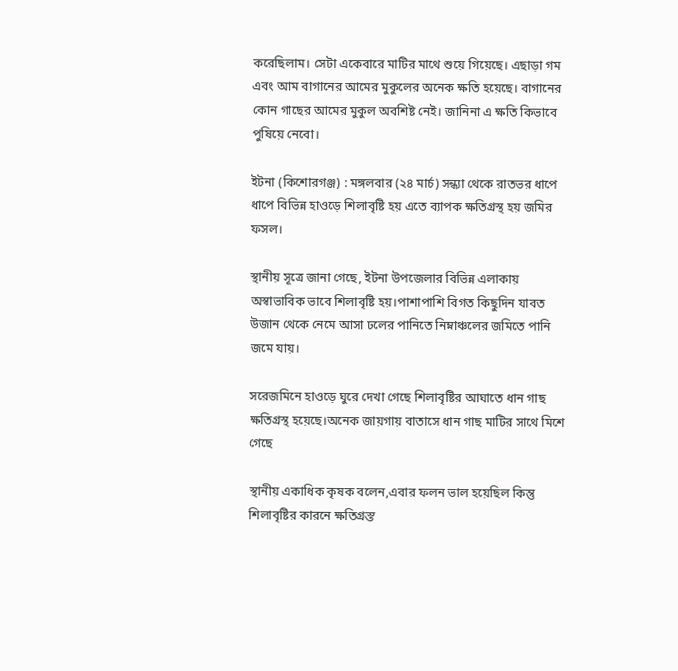করেছিলাম। সেটা একেবারে মাটির মাথে শুয়ে গিয়েছে। এছাড়া গম এবং আম বাগানের আমের মুকুলের অনেক ক্ষতি হয়েছে। বাগানের কোন গাছের আমের মুকুল অবশিষ্ট নেই। জানিনা এ ক্ষতি কিভাবে পুষিয়ে নেবো।

ইটনা (কিশোরগঞ্জ) : মঙ্গলবার (২৪ মার্চ) সন্ধ্যা থেকে রাতভর ধাপে ধাপে বিভিন্ন হাওড়ে শিলাবৃষ্টি হয় এতে ব্যাপক ক্ষতিগ্রস্থ হয় জমির ফসল।

স্থানীয় সূত্রে জানা গেছে, ইটনা উপজেলার বিভিন্ন এলাকায় অস্বাভাবিক ভাবে শিলাবৃষ্টি হয়।পাশাপাশি বিগত কিছুদিন যাবত উজান থেকে নেমে আসা ঢলের পানিতে নিম্নাঞ্চলের জমিতে পানি জমে যায়।

সরেজমিনে হাওড়ে ঘুরে দেখা গেছে শিলাবৃষ্টির আঘাতে ধান গাছ ক্ষতিগ্রস্থ হয়েছে।অনেক জায়গায় বাতাসে ধান গাছ মাটির সাথে মিশে গেছে

স্থানীয় একাধিক কৃষক বলেন,এবার ফলন ভাল হয়েছিল কিন্তু শিলাবৃষ্টির কারনে ক্ষতিগ্রস্ত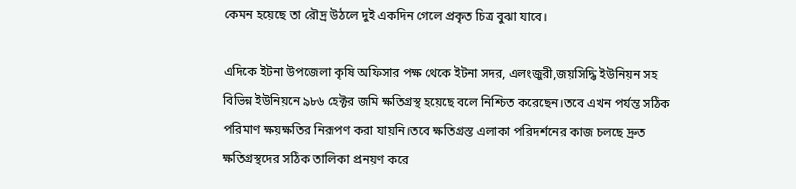কেমন হয়েছে তা রৌদ্র উঠলে দুই একদিন গেলে প্রকৃত চিত্র বুঝা যাবে।

এদিকে ইটনা উপজেলা কৃষি অফিসার পক্ষ থেকে ইটনা সদর, এলংজুরী,জয়সিদ্ধি ইউনিয়ন সহ বিভিন্ন ইউনিয়নে ৯৮৬ হেক্টর জমি ক্ষতিগ্রস্থ হয়েছে বলে নিশ্চিত করেছেন।তবে এখন পর্যন্ত সঠিক পরিমাণ ক্ষয়ক্ষতির নিরূপণ করা যায়নি।তবে ক্ষতিগ্রস্ত এলাকা পরিদর্শনের কাজ চলছে দ্রুত ক্ষতিগ্রস্থদের সঠিক তালিকা প্রনয়ণ করে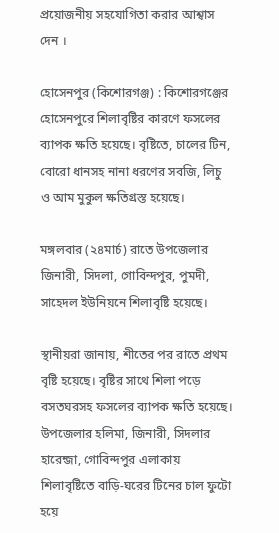প্রয়োজনীয় সহযোগিতা করার আশ্বাস দেন ।

হোসেনপুর (কিশোরগঞ্জ) : কিশোরগঞ্জের হোসেনপুরে শিলাবৃষ্টির কারণে ফসলের ব্যাপক ক্ষতি হয়েছে। বৃষ্টিতে, চালের টিন, বোরো ধানসহ নানা ধরণের সবজি, লিচু ও আম মুকুল ক্ষতিগ্রস্ত হয়েছে।

মঙ্গলবার (২৪মার্চ) রাতে উপজেলার জিনারী, সিদলা, গোবিন্দপুর, পুমদী, সাহেদল ইউনিয়নে শিলাবৃষ্টি হয়েছে।

স্থানীয়রা জানায়, শীতের পর রাতে প্রথম বৃষ্টি হয়েছে। বৃষ্টির সাথে শিলা পড়ে বসতঘরসহ ফসলের ব্যাপক ক্ষতি হয়েছে। উপজেলার হলিমা, জিনারী, সিদলার হারেন্জা, গোবিন্দপুর এলাকায় শিলাবৃষ্টিতে বাড়ি-ঘরের টিনের চাল ফুটো হয়ে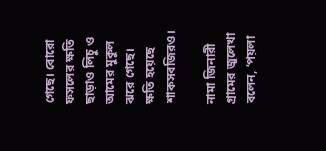গেছে। বোরো ফসলের ক্ষতি ছাড়াও লিচু ও আমের মুকুল ঝরে গেছে। ক্ষতি হয়েছে শাকসবজিরও।

নামা জিনারী গ্রামের জুলেখা বলেন, ‘পয়লা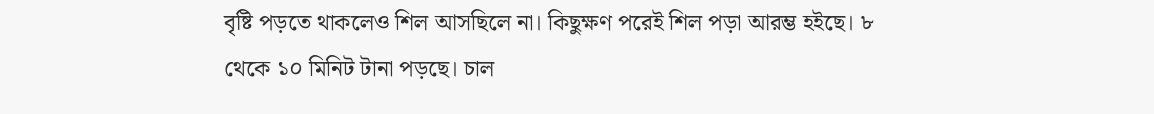বৃষ্টি পড়তে থাকলেও শিল আসছিলে না। কিছুক্ষণ পরেই শিল পড়া আরম্ভ হইছে। ৮ থেকে ১০ মিনিট টানা পড়ছে। চাল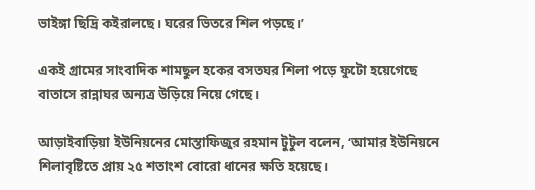ভাইঙ্গা ছিদ্রি কইরালছে। ঘরের ভিতরে শিল পড়ছে।’

একই গ্রামের সাংবাদিক শামছুল হকের বসতঘর শিলা পড়ে ফুটো হয়েগেছে বাতাসে রান্নাঘর অন্যত্র উড়িয়ে নিয়ে গেছে।

আড়াইবাড়িয়া ইউনিয়নের মোস্তাফিজুর রহমান টুটুল বলেন, ‘আমার ইউনিয়নে শিলাবৃষ্টিতে প্রায় ২৫ শতাংশ বোরো ধানের ক্ষতি হয়েছে।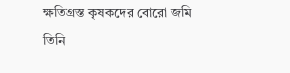ক্ষতিগ্রস্ত কৃষকদের বোরো জমি তিনি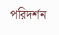পরিদর্শন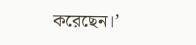করেছেন।’